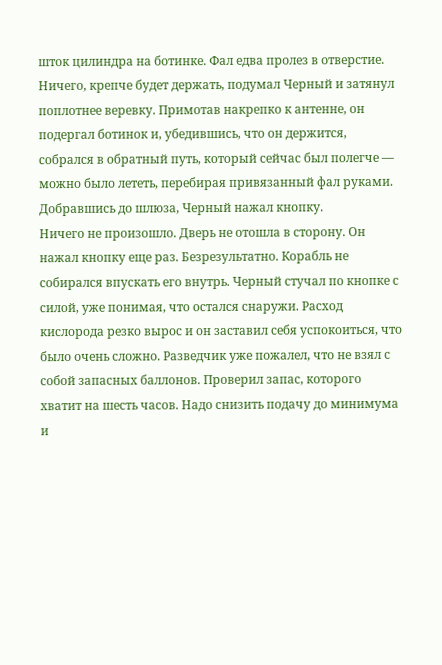шток цилиндра на ботинке. Фал едва пролез в отверстие. Ничего, крепче будет держать, подумал Черный и затянул поплотнее веревку. Примотав накрепко к антенне, он подергал ботинок и, убедившись, что он держится, собрался в обратный путь, который сейчас был полегче — можно было лететь, перебирая привязанный фал руками. Добравшись до шлюза, Черный нажал кнопку.
Ничего не произошло. Дверь не отошла в сторону. Он нажал кнопку еще раз. Безрезультатно. Корабль не собирался впускать его внутрь. Черный стучал по кнопке с силой, уже понимая, что остался снаружи. Расход кислорода резко вырос и он заставил себя успокоиться, что было очень сложно. Разведчик уже пожалел, что не взял с собой запасных баллонов. Проверил запас, которого хватит на шесть часов. Надо снизить подачу до минимума и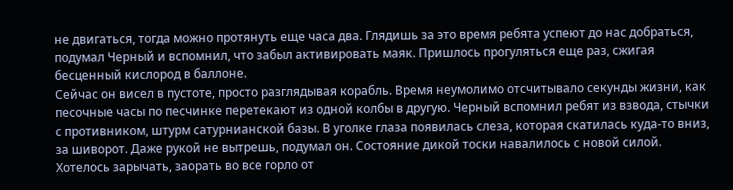не двигаться, тогда можно протянуть еще часа два. Глядишь за это время ребята успеют до нас добраться, подумал Черный и вспомнил, что забыл активировать маяк. Пришлось прогуляться еще раз, сжигая бесценный кислород в баллоне.
Сейчас он висел в пустоте, просто разглядывая корабль. Время неумолимо отсчитывало секунды жизни, как песочные часы по песчинке перетекают из одной колбы в другую. Черный вспомнил ребят из взвода, стычки с противником, штурм сатурнианской базы. В уголке глаза появилась слеза, которая скатилась куда-то вниз, за шиворот. Даже рукой не вытрешь, подумал он. Состояние дикой тоски навалилось с новой силой. Хотелось зарычать, заорать во все горло от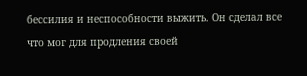бессилия и неспособности выжить. Он сделал все что мог для продления своей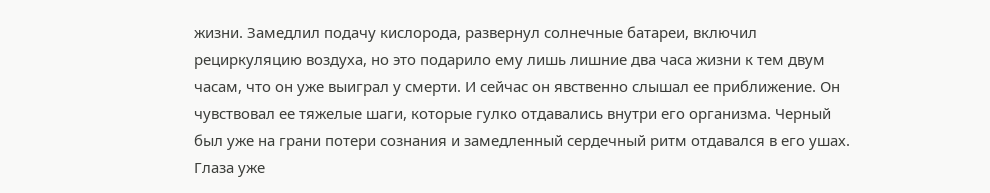жизни. Замедлил подачу кислорода, развернул солнечные батареи, включил рециркуляцию воздуха, но это подарило ему лишь лишние два часа жизни к тем двум часам, что он уже выиграл у смерти. И сейчас он явственно слышал ее приближение. Он чувствовал ее тяжелые шаги, которые гулко отдавались внутри его организма. Черный был уже на грани потери сознания и замедленный сердечный ритм отдавался в его ушах. Глаза уже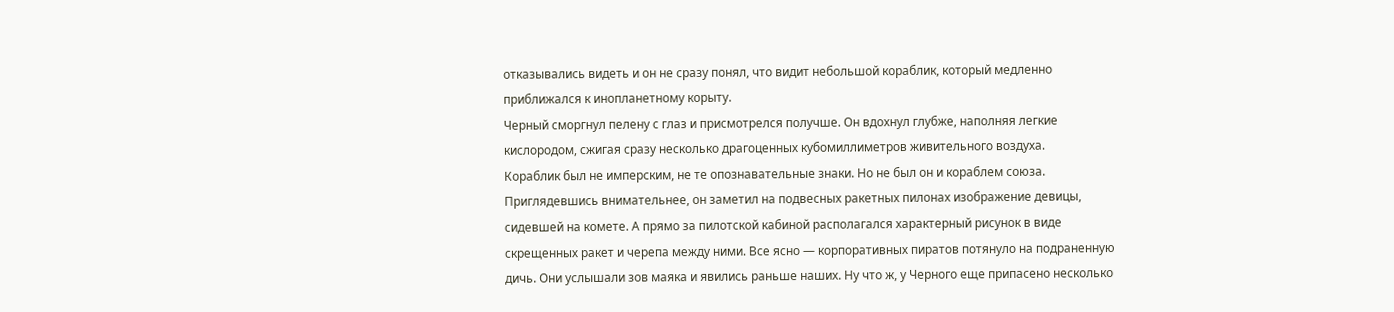отказывались видеть и он не сразу понял, что видит небольшой кораблик, который медленно приближался к инопланетному корыту.
Черный сморгнул пелену с глаз и присмотрелся получше. Он вдохнул глубже, наполняя легкие кислородом, сжигая сразу несколько драгоценных кубомиллиметров живительного воздуха.
Кораблик был не имперским, не те опознавательные знаки. Но не был он и кораблем союза. Приглядевшись внимательнее, он заметил на подвесных ракетных пилонах изображение девицы, сидевшей на комете. А прямо за пилотской кабиной располагался характерный рисунок в виде скрещенных ракет и черепа между ними. Все ясно — корпоративных пиратов потянуло на подраненную дичь. Они услышали зов маяка и явились раньше наших. Ну что ж, у Черного еще припасено несколько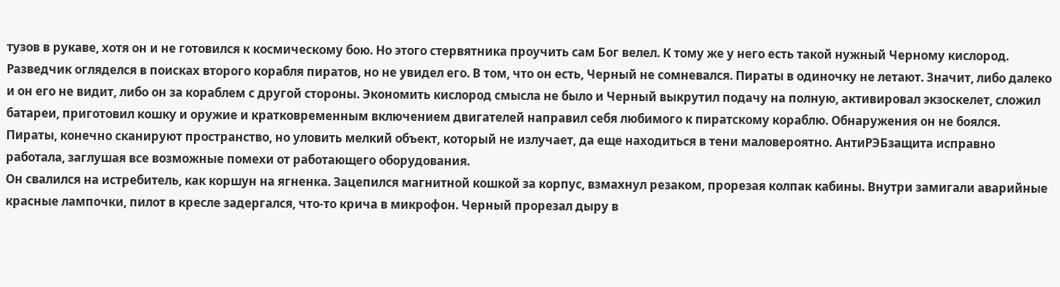тузов в рукаве, хотя он и не готовился к космическому бою. Но этого стервятника проучить сам Бог велел. К тому же у него есть такой нужный Черному кислород.
Разведчик огляделся в поисках второго корабля пиратов, но не увидел его. В том, что он есть, Черный не сомневался. Пираты в одиночку не летают. Значит, либо далеко и он его не видит, либо он за кораблем с другой стороны. Экономить кислород смысла не было и Черный выкрутил подачу на полную, активировал экзоскелет, сложил батареи, приготовил кошку и оружие и кратковременным включением двигателей направил себя любимого к пиратскому кораблю. Обнаружения он не боялся. Пираты, конечно сканируют пространство, но уловить мелкий объект, который не излучает, да еще находиться в тени маловероятно. АнтиРЭБзащита исправно работала, заглушая все возможные помехи от работающего оборудования.
Он свалился на истребитель, как коршун на ягненка. Зацепился магнитной кошкой за корпус, взмахнул резаком, прорезая колпак кабины. Внутри замигали аварийные красные лампочки, пилот в кресле задергался, что-то крича в микрофон. Черный прорезал дыру в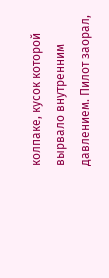колпаке, кусок которой вырвало внутренним давлением. Пилот заорал,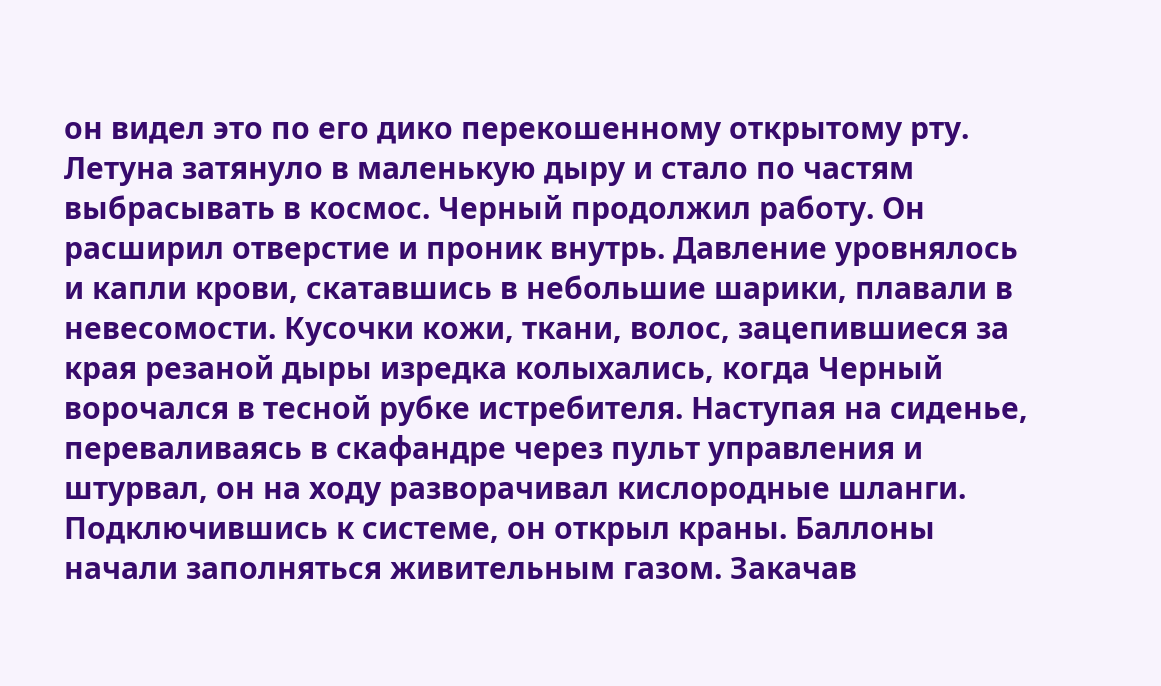он видел это по его дико перекошенному открытому рту. Летуна затянуло в маленькую дыру и стало по частям выбрасывать в космос. Черный продолжил работу. Он расширил отверстие и проник внутрь. Давление уровнялось и капли крови, скатавшись в небольшие шарики, плавали в невесомости. Кусочки кожи, ткани, волос, зацепившиеся за края резаной дыры изредка колыхались, когда Черный ворочался в тесной рубке истребителя. Наступая на сиденье, переваливаясь в скафандре через пульт управления и штурвал, он на ходу разворачивал кислородные шланги. Подключившись к системе, он открыл краны. Баллоны начали заполняться живительным газом. Закачав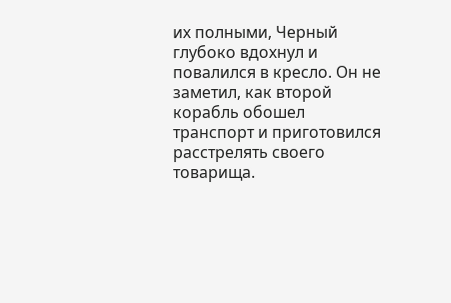их полными, Черный глубоко вдохнул и повалился в кресло. Он не заметил, как второй корабль обошел транспорт и приготовился расстрелять своего товарища.